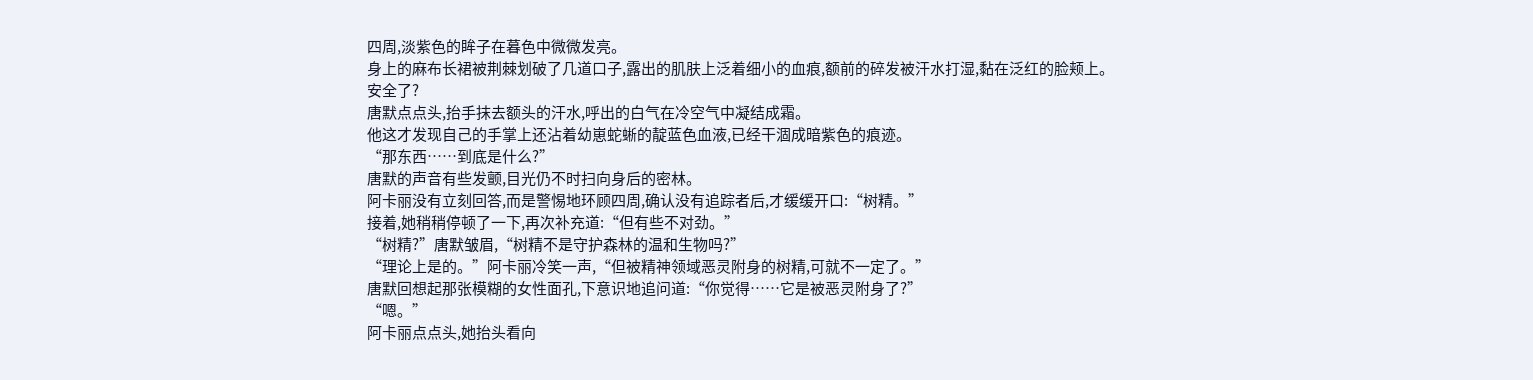四周,淡紫色的眸子在暮色中微微发亮。
身上的麻布长裙被荆棘划破了几道口子,露出的肌肤上泛着细小的血痕,额前的碎发被汗水打湿,黏在泛红的脸颊上。
安全了?
唐默点点头,抬手抹去额头的汗水,呼出的白气在冷空气中凝结成霜。
他这才发现自己的手掌上还沾着幼崽蛇蜥的靛蓝色血液,已经干涸成暗紫色的痕迹。
“那东西……到底是什么?”
唐默的声音有些发颤,目光仍不时扫向身后的密林。
阿卡丽没有立刻回答,而是警惕地环顾四周,确认没有追踪者后,才缓缓开口:“树精。”
接着,她稍稍停顿了一下,再次补充道:“但有些不对劲。”
“树精?”唐默皱眉,“树精不是守护森林的温和生物吗?”
“理论上是的。”阿卡丽冷笑一声,“但被精神领域恶灵附身的树精,可就不一定了。”
唐默回想起那张模糊的女性面孔,下意识地追问道:“你觉得……它是被恶灵附身了?”
“嗯。”
阿卡丽点点头,她抬头看向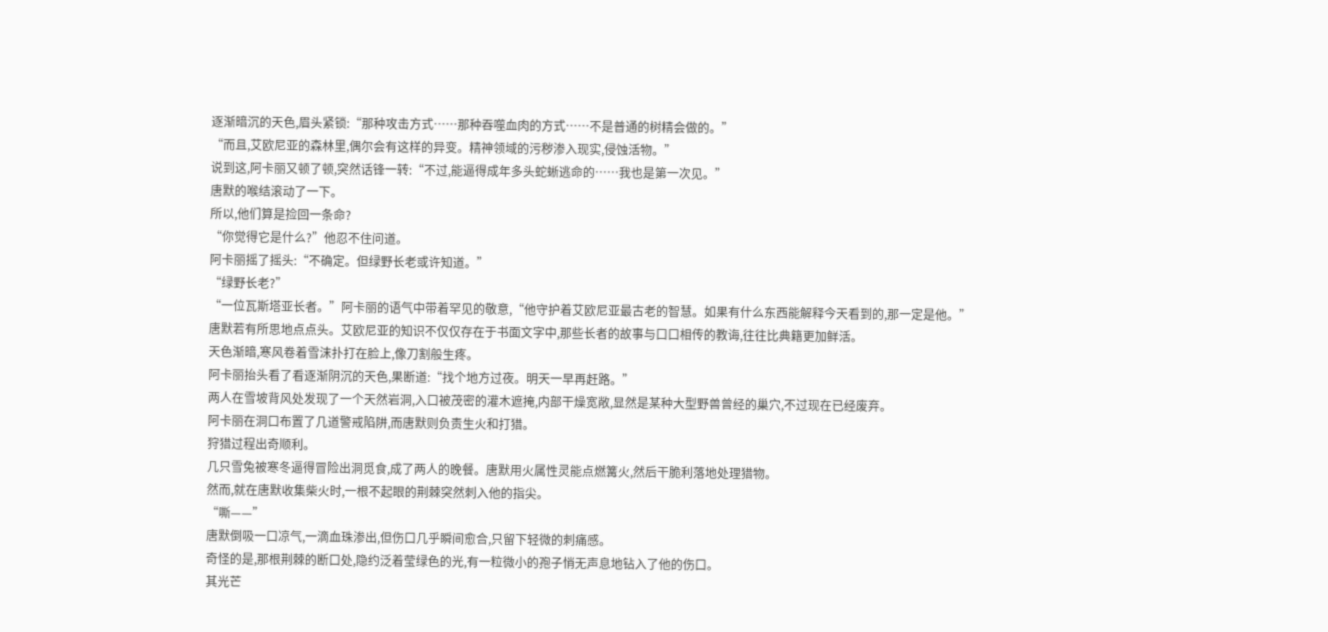逐渐暗沉的天色,眉头紧锁:“那种攻击方式……那种吞噬血肉的方式……不是普通的树精会做的。”
“而且,艾欧尼亚的森林里,偶尔会有这样的异变。精神领域的污秽渗入现实,侵蚀活物。”
说到这,阿卡丽又顿了顿,突然话锋一转:“不过,能逼得成年多头蛇蜥逃命的……我也是第一次见。”
唐默的喉结滚动了一下。
所以,他们算是捡回一条命?
“你觉得它是什么?”他忍不住问道。
阿卡丽摇了摇头:“不确定。但绿野长老或许知道。”
“绿野长老?”
“一位瓦斯塔亚长者。”阿卡丽的语气中带着罕见的敬意,“他守护着艾欧尼亚最古老的智慧。如果有什么东西能解释今天看到的,那一定是他。”
唐默若有所思地点点头。艾欧尼亚的知识不仅仅存在于书面文字中,那些长者的故事与口口相传的教诲,往往比典籍更加鲜活。
天色渐暗,寒风卷着雪沫扑打在脸上,像刀割般生疼。
阿卡丽抬头看了看逐渐阴沉的天色,果断道:“找个地方过夜。明天一早再赶路。”
两人在雪坡背风处发现了一个天然岩洞,入口被茂密的灌木遮掩,内部干燥宽敞,显然是某种大型野兽曾经的巢穴,不过现在已经废弃。
阿卡丽在洞口布置了几道警戒陷阱,而唐默则负责生火和打猎。
狩猎过程出奇顺利。
几只雪兔被寒冬逼得冒险出洞觅食,成了两人的晚餐。唐默用火属性灵能点燃篝火,然后干脆利落地处理猎物。
然而,就在唐默收集柴火时,一根不起眼的荆棘突然刺入他的指尖。
“嘶——”
唐默倒吸一口凉气,一滴血珠渗出,但伤口几乎瞬间愈合,只留下轻微的刺痛感。
奇怪的是,那根荆棘的断口处,隐约泛着莹绿色的光,有一粒微小的孢子悄无声息地钻入了他的伤口。
其光芒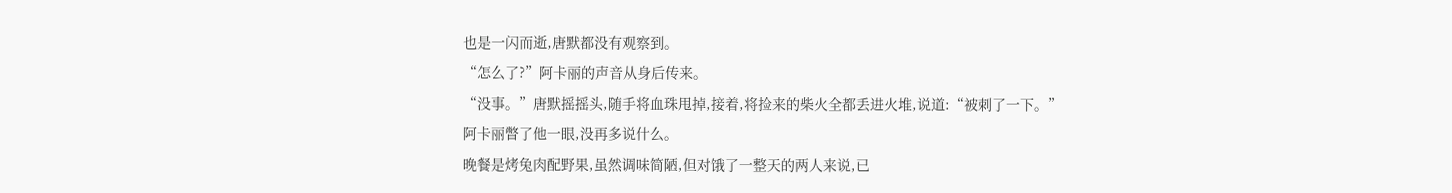也是一闪而逝,唐默都没有观察到。
“怎么了?”阿卡丽的声音从身后传来。
“没事。”唐默摇摇头,随手将血珠甩掉,接着,将捡来的柴火全都丢进火堆,说道:“被刺了一下。”
阿卡丽瞥了他一眼,没再多说什么。
晚餐是烤兔肉配野果,虽然调味简陋,但对饿了一整天的两人来说,已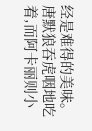经是难得的美味。
唐默狼吞虎咽地吃着,而阿卡丽则小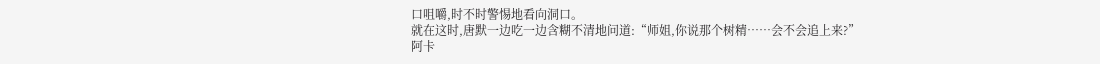口咀嚼,时不时警惕地看向洞口。
就在这时,唐默一边吃一边含糊不清地问道:“师姐,你说那个树精……会不会追上来?”
阿卡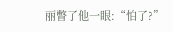丽瞥了他一眼:“怕了?”